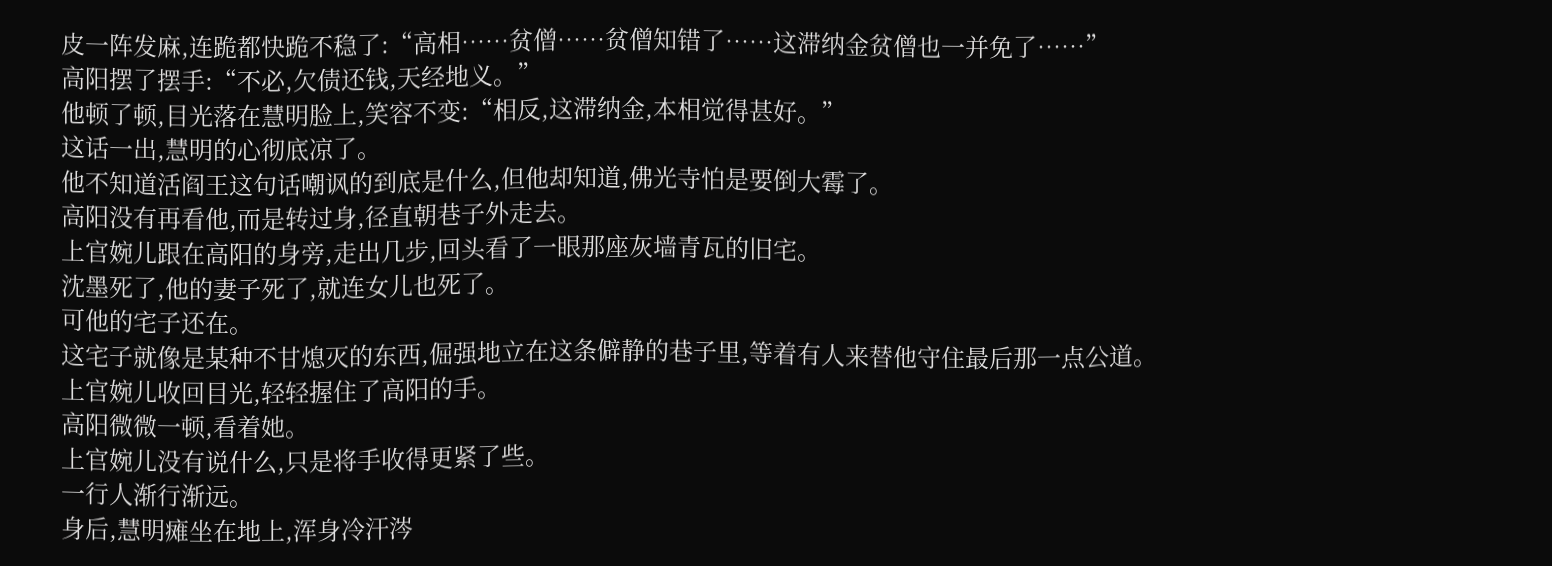皮一阵发麻,连跪都快跪不稳了:“高相……贫僧……贫僧知错了……这滞纳金贫僧也一并免了……”
高阳摆了摆手:“不必,欠债还钱,天经地义。”
他顿了顿,目光落在慧明脸上,笑容不变:“相反,这滞纳金,本相觉得甚好。”
这话一出,慧明的心彻底凉了。
他不知道活阎王这句话嘲讽的到底是什么,但他却知道,佛光寺怕是要倒大霉了。
高阳没有再看他,而是转过身,径直朝巷子外走去。
上官婉儿跟在高阳的身旁,走出几步,回头看了一眼那座灰墙青瓦的旧宅。
沈墨死了,他的妻子死了,就连女儿也死了。
可他的宅子还在。
这宅子就像是某种不甘熄灭的东西,倔强地立在这条僻静的巷子里,等着有人来替他守住最后那一点公道。
上官婉儿收回目光,轻轻握住了高阳的手。
高阳微微一顿,看着她。
上官婉儿没有说什么,只是将手收得更紧了些。
一行人渐行渐远。
身后,慧明瘫坐在地上,浑身冷汗涔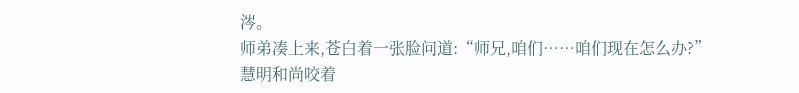涔。
师弟凑上来,苍白着一张脸问道:“师兄,咱们……咱们现在怎么办?”
慧明和尚咬着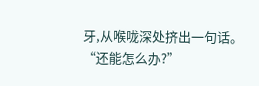牙,从喉咙深处挤出一句话。
“还能怎么办?”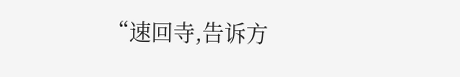“速回寺,告诉方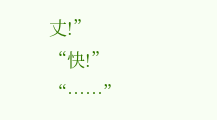丈!”
“快!”
“……”